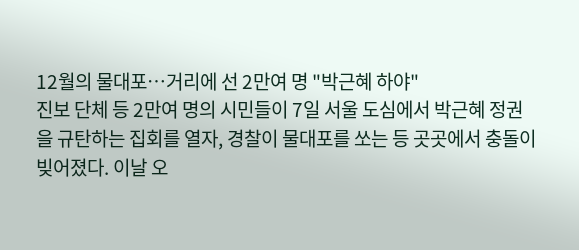12월의 물대포…거리에 선 2만여 명 "박근혜 하야"
진보 단체 등 2만여 명의 시민들이 7일 서울 도심에서 박근혜 정권을 규탄하는 집회를 열자, 경찰이 물대포를 쏘는 등 곳곳에서 충돌이 빚어졌다. 이날 오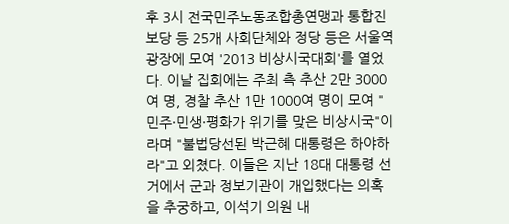후 3시 전국민주노동조합총연맹과 통합진보당 등 25개 사회단체와 정당 등은 서울역 광장에 모여 '2013 비상시국대회'를 열었다. 이날 집회에는 주최 측 추산 2만 3000여 명, 경찰 추산 1만 1000여 명이 모여 "민주·민생·평화가 위기를 맞은 비상시국"이라며 "불법당선된 박근혜 대통령은 하야하라"고 외쳤다. 이들은 지난 18대 대통령 선거에서 군과 정보기관이 개입했다는 의혹을 추궁하고, 이석기 의원 내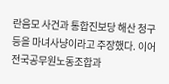란음모 사건과 통합진보당 해산 청구 등을 마녀사냥이라고 주장했다. 이어 전국공무원노동조합과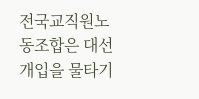전국교직원노동조합은 대선 개입을 물타기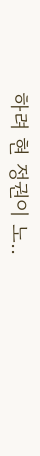하려 현 정권이 노..